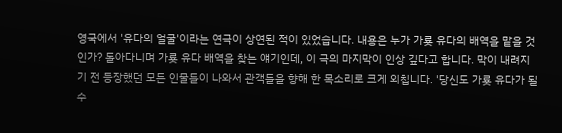영국에서 '유다의 얼굴'이라는 연극이 상연된 적이 있었습니다. 내용은 누가 가룟 유다의 배역을 맡을 것인가? 돌아다니며 가룟 유다 배역을 찾는 얘기인데, 이 극의 마지막이 인상 깊다고 합니다. 막이 내려지기 전 등장했던 모든 인물들이 나와서 관객들을 향해 한 목소리로 크게 외칩니다. '당신도 가룟 유다가 될 수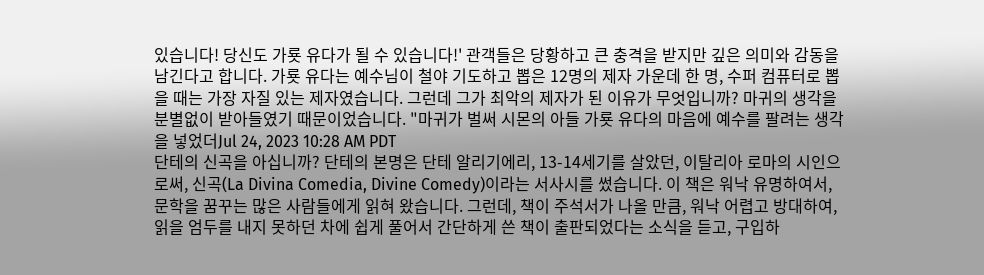있습니다! 당신도 가룟 유다가 될 수 있습니다!' 관객들은 당황하고 큰 충격을 받지만 깊은 의미와 감동을 남긴다고 합니다. 가룟 유다는 예수님이 철야 기도하고 뽑은 12명의 제자 가운데 한 명, 수퍼 컴퓨터로 뽑을 때는 가장 자질 있는 제자였습니다. 그런데 그가 최악의 제자가 된 이유가 무엇입니까? 마귀의 생각을 분별없이 받아들였기 때문이었습니다. "마귀가 벌써 시몬의 아들 가룟 유다의 마음에 예수를 팔려는 생각을 넣었더Jul 24, 2023 10:28 AM PDT
단테의 신곡을 아십니까? 단테의 본명은 단테 알리기에리, 13-14세기를 살았던, 이탈리아 로마의 시인으로써, 신곡(La Divina Comedia, Divine Comedy)이라는 서사시를 썼습니다. 이 책은 워낙 유명하여서, 문학을 꿈꾸는 많은 사람들에게 읽혀 왔습니다. 그런데, 책이 주석서가 나올 만큼, 워낙 어렵고 방대하여, 읽을 엄두를 내지 못하던 차에 쉽게 풀어서 간단하게 쓴 책이 출판되었다는 소식을 듣고, 구입하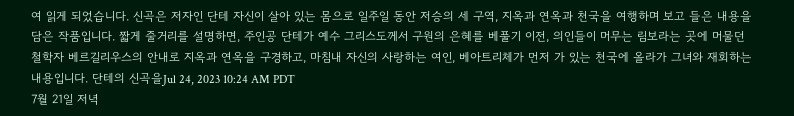여 읽게 되었습니다. 신곡은 저자인 단테 자신이 살아 있는 몸으로 일주일 동안 저승의 세 구역, 지옥과 연옥과 천국을 여행하며 보고 들은 내용을 담은 작품입니다. 짧게 줄거리를 설명하면, 주인공 단테가 예수 그리스도께서 구원의 은혜를 베풀기 이전, 의인들이 머무는 림보라는 곳에 머물던 철학자 베르길리우스의 안내로 지옥과 연옥을 구경하고, 마침내 자신의 사랑하는 여인, 베아트리체가 먼저 가 있는 천국에 올라가 그녀와 재회하는 내용입니다. 단테의 신곡을Jul 24, 2023 10:24 AM PDT
7월 21일 저녁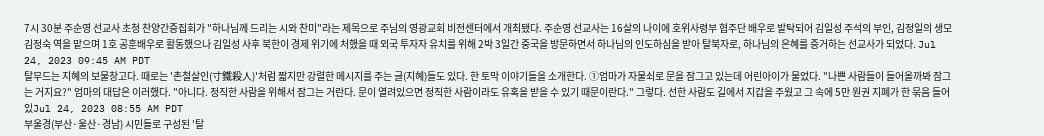7시 30분 주순영 선교사 초청 찬양간증집회가 "하나님께 드리는 시와 찬미"라는 제목으로 주님의 영광교회 비전센터에서 개최됐다. 주순영 선교사는 16살의 나이에 호위사령부 협주단 배우로 발탁되어 김일성 주석의 부인, 김정일의 생모 김정숙 역을 맡으며 1호 공훈배우로 활동했으나 김일성 사후 북한이 경제 위기에 처했을 때 외국 투자자 유치를 위해 2박 3일간 중국을 방문하면서 하나님의 인도하심을 받아 탈북자로, 하나님의 은혜를 증거하는 선교사가 되었다. Jul 24, 2023 09:45 AM PDT
탈무드는 지혜의 보물창고다. 때로는 '촌철살인(寸鐵殺人)'처럼 짧지만 강렬한 메시지를 주는 글(지혜)들도 있다. 한 토막 이야기들을 소개한다. ①엄마가 자물쇠로 문을 잠그고 있는데 어린아이가 물었다. "나쁜 사람들이 들어올까봐 잠그는 거지요?" 엄마의 대답은 이러했다. "아니다. 정직한 사람을 위해서 잠그는 거란다. 문이 열려있으면 정직한 사람이라도 유혹을 받을 수 있기 때문이란다." 그렇다. 선한 사람도 길에서 지갑을 주웠고 그 속에 5만 원권 지폐가 한 묶음 들어있Jul 24, 2023 08:55 AM PDT
부울경(부산·울산·경남) 시민들로 구성된 '탈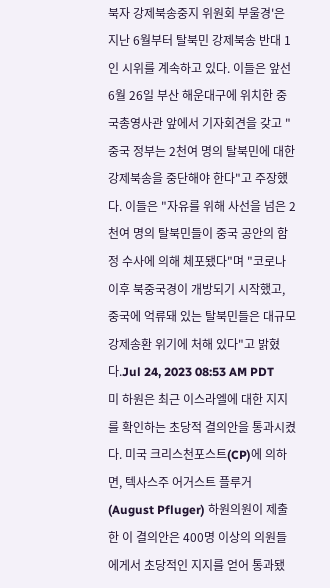북자 강제북송중지 위원회 부울경'은 지난 6월부터 탈북민 강제북송 반대 1인 시위를 계속하고 있다. 이들은 앞선 6월 26일 부산 해운대구에 위치한 중국총영사관 앞에서 기자회견을 갖고 "중국 정부는 2천여 명의 탈북민에 대한 강제북송을 중단해야 한다"고 주장했다. 이들은 "자유를 위해 사선을 넘은 2천여 명의 탈북민들이 중국 공안의 함정 수사에 의해 체포됐다"며 "코로나 이후 북중국경이 개방되기 시작했고, 중국에 억류돼 있는 탈북민들은 대규모 강제송환 위기에 처해 있다"고 밝혔다.Jul 24, 2023 08:53 AM PDT
미 하원은 최근 이스라엘에 대한 지지를 확인하는 초당적 결의안을 통과시켰다. 미국 크리스천포스트(CP)에 의하면, 텍사스주 어거스트 플루거(August Pfluger) 하원의원이 제출한 이 결의안은 400명 이상의 의원들에게서 초당적인 지지를 얻어 통과됐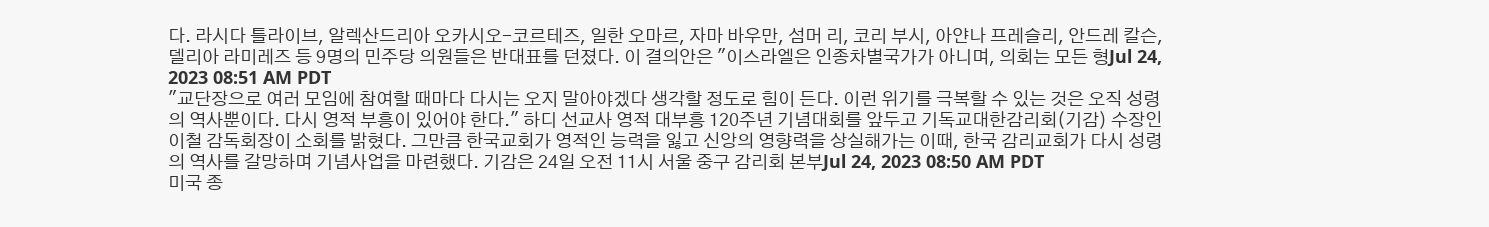다. 라시다 틀라이브, 알렉산드리아 오카시오-코르테즈, 일한 오마르, 자마 바우만, 섬머 리, 코리 부시, 아얀나 프레슬리, 안드레 칼슨, 델리아 라미레즈 등 9명의 민주당 의원들은 반대표를 던졌다. 이 결의안은 "이스라엘은 인종차별국가가 아니며, 의회는 모든 형Jul 24, 2023 08:51 AM PDT
"교단장으로 여러 모임에 참여할 때마다 다시는 오지 말아야겠다 생각할 정도로 힘이 든다. 이런 위기를 극복할 수 있는 것은 오직 성령의 역사뿐이다. 다시 영적 부흥이 있어야 한다." 하디 선교사 영적 대부흥 120주년 기념대회를 앞두고 기독교대한감리회(기감) 수장인 이철 감독회장이 소회를 밝혔다. 그만큼 한국교회가 영적인 능력을 잃고 신앙의 영향력을 상실해가는 이때, 한국 감리교회가 다시 성령의 역사를 갈망하며 기념사업을 마련했다. 기감은 24일 오전 11시 서울 중구 감리회 본부Jul 24, 2023 08:50 AM PDT
미국 종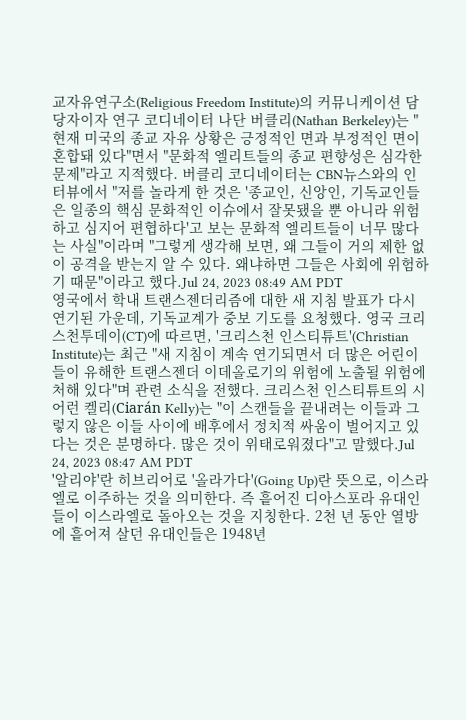교자유연구소(Religious Freedom Institute)의 커뮤니케이션 담당자이자 연구 코디네이터 나단 버클리(Nathan Berkeley)는 "현재 미국의 종교 자유 상황은 긍정적인 면과 부정적인 면이 혼합돼 있다"면서 "문화적 엘리트들의 종교 편향성은 심각한 문제"라고 지적했다. 버클리 코디네이터는 CBN뉴스와의 인터뷰에서 "저를 놀라게 한 것은 '종교인, 신앙인, 기독교인들은 일종의 핵심 문화적인 이슈에서 잘못됐을 뿐 아니라 위험하고 심지어 편협하다'고 보는 문화적 엘리트들이 너무 많다는 사실"이라며 "그렇게 생각해 보면, 왜 그들이 거의 제한 없이 공격을 받는지 알 수 있다. 왜냐하면 그들은 사회에 위험하기 때문"이라고 했다.Jul 24, 2023 08:49 AM PDT
영국에서 학내 트랜스젠더리즘에 대한 새 지침 발표가 다시 연기된 가운데, 기독교계가 중보 기도를 요청했다. 영국 크리스천투데이(CT)에 따르면, '크리스천 인스티튜트'(Christian Institute)는 최근 "새 지침이 계속 연기되면서 더 많은 어린이들이 유해한 트랜스젠더 이데올로기의 위험에 노출될 위험에 처해 있다"며 관련 소식을 전했다. 크리스천 인스티튜트의 시어런 켈리(Ciarán Kelly)는 "이 스캔들을 끝내려는 이들과 그렇지 않은 이들 사이에 배후에서 정치적 싸움이 벌어지고 있다는 것은 분명하다. 많은 것이 위태로워졌다"고 말했다.Jul 24, 2023 08:47 AM PDT
'알리야'란 히브리어로 '올라가다'(Going Up)란 뜻으로, 이스라엘로 이주하는 것을 의미한다. 즉 흩어진 디아스포라 유대인들이 이스라엘로 돌아오는 것을 지칭한다. 2천 년 동안 열방에 흩어져 살던 유대인들은 1948년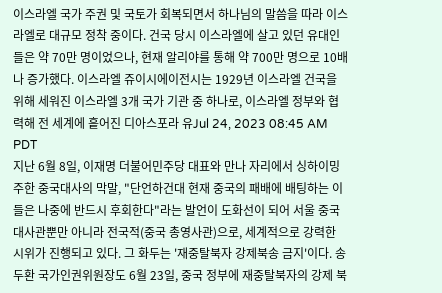이스라엘 국가 주권 및 국토가 회복되면서 하나님의 말씀을 따라 이스라엘로 대규모 정착 중이다. 건국 당시 이스라엘에 살고 있던 유대인들은 약 70만 명이었으나, 현재 알리야를 통해 약 700만 명으로 10배나 증가했다. 이스라엘 쥬이시에이전시는 1929년 이스라엘 건국을 위해 세워진 이스라엘 3개 국가 기관 중 하나로, 이스라엘 정부와 협력해 전 세계에 흩어진 디아스포라 유Jul 24, 2023 08:45 AM PDT
지난 6월 8일, 이재명 더불어민주당 대표와 만나 자리에서 싱하이밍 주한 중국대사의 막말, "단언하건대 현재 중국의 패배에 배팅하는 이들은 나중에 반드시 후회한다"라는 발언이 도화선이 되어 서울 중국대사관뿐만 아니라 전국적(중국 총영사관)으로, 세계적으로 강력한 시위가 진행되고 있다. 그 화두는 '재중탈북자 강제북송 금지'이다. 송두환 국가인권위원장도 6월 23일, 중국 정부에 재중탈북자의 강제 북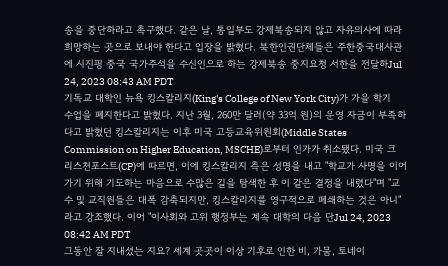송을 중단하라고 촉구했다. 같은 날, 통일부도 강제북송되지 않고 자유의사에 따라 희망하는 곳으로 보내야 한다고 입장을 밝혔다. 북한인권단체들은 주한중국대사관에 시진핑 중국 국가주석을 수신인으로 하는 강제북송 중지요청 서한을 전달하Jul 24, 2023 08:43 AM PDT
기독교 대학인 뉴욕 킹스칼리지(King's College of New York City)가 가을 학기 수업을 폐지한다고 밝혔다. 지난 3월, 260만 달러(약 33억 원)의 운영 자금이 부족하다고 밝혔던 킹스칼리지는 이후 미국 고등교육위원회(Middle States Commission on Higher Education, MSCHE)로부터 인가가 취소됐다. 미국 크리스천포스트(CP)에 따르면, 이에 킹스칼리지 측은 성명을 내고 "학교가 사명을 이어가기 위해 기도하는 마음으로 수많은 길을 탐색한 후 이 같은 결정을 내렸다"며 "교수 및 교직원들은 대폭 감축되지만, 킹스칼리지를 영구적으로 폐쇄하는 것은 아니"라고 강조했다. 이어 "이사회와 고위 행정부는 계속 대학의 다음 단Jul 24, 2023 08:42 AM PDT
그동안 잘 지내셨는 지요? 세계 곳곳이 이상 기후로 인한 비, 가뭄, 토네이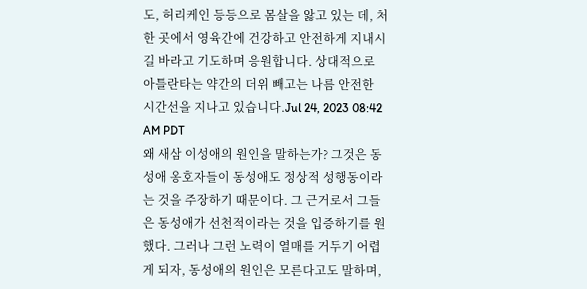도, 허리케인 등등으로 몸살을 앓고 있는 데, 처한 곳에서 영육간에 건강하고 안전하게 지내시길 바라고 기도하며 응원합니다. 상대적으로 아틀란타는 약간의 더위 빼고는 나름 안전한 시간선을 지나고 있습니다.Jul 24, 2023 08:42 AM PDT
왜 새삼 이성애의 원인을 말하는가? 그것은 동성애 옹호자들이 동성애도 정상적 성행동이라는 것을 주장하기 때문이다. 그 근거로서 그들은 동성애가 선천적이라는 것을 입증하기를 원했다. 그러나 그런 노력이 열매를 거두기 어렵게 되자, 동성애의 원인은 모른다고도 말하며,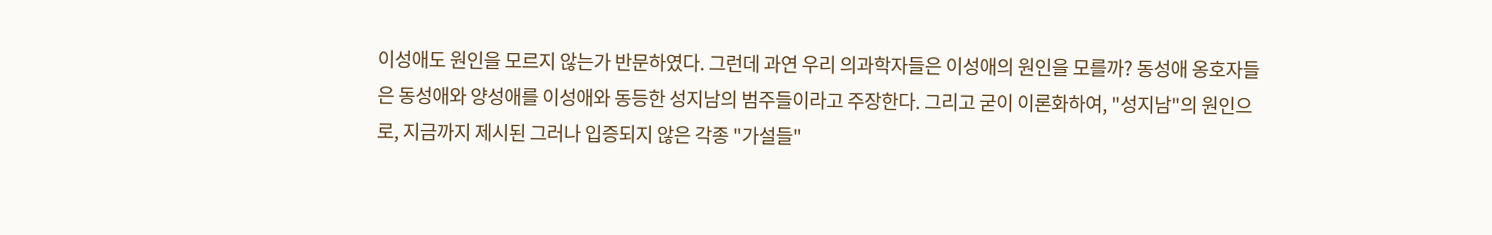이성애도 원인을 모르지 않는가 반문하였다. 그런데 과연 우리 의과학자들은 이성애의 원인을 모를까? 동성애 옹호자들은 동성애와 양성애를 이성애와 동등한 성지남의 범주들이라고 주장한다. 그리고 굳이 이론화하여, "성지남"의 원인으로, 지금까지 제시된 그러나 입증되지 않은 각종 "가설들"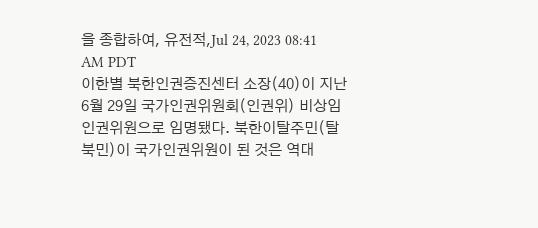을 종합하여, 유전적,Jul 24, 2023 08:41 AM PDT
이한별 북한인권증진센터 소장(40)이 지난 6월 29일 국가인권위원회(인권위) 비상임 인권위원으로 임명됐다. 북한이탈주민(탈북민)이 국가인권위원이 된 것은 역대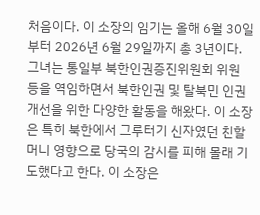처음이다. 이 소장의 임기는 올해 6월 30일부터 2026년 6월 29일까지 총 3년이다. 그녀는 통일부 북한인권증진위원회 위원 등을 역임하면서 북한인권 및 탈북민 인권개선을 위한 다양한 활동을 해왔다. 이 소장은 특히 북한에서 그루터기 신자였던 친할머니 영향으로 당국의 감시를 피해 몰래 기도했다고 한다. 이 소장은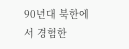90년대 북한에서 경험한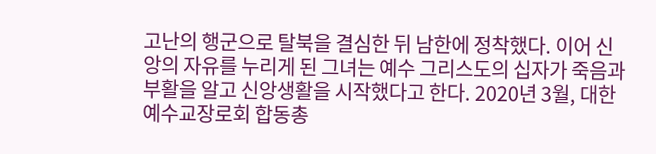고난의 행군으로 탈북을 결심한 뒤 남한에 정착했다. 이어 신앙의 자유를 누리게 된 그녀는 예수 그리스도의 십자가 죽음과 부활을 알고 신앙생활을 시작했다고 한다. 2020년 3월, 대한예수교장로회 합동총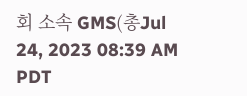회 소속 GMS(총Jul 24, 2023 08:39 AM PDT